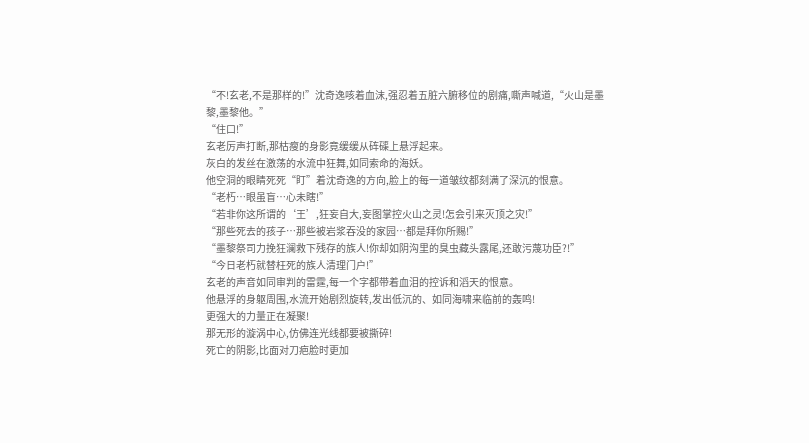“不!玄老,不是那样的!”沈奇逸咳着血沫,强忍着五脏六腑移位的剧痛,嘶声喊道,“火山是墨黎,墨黎他。”
“住口!”
玄老厉声打断,那枯瘦的身影竟缓缓从砗磲上悬浮起来。
灰白的发丝在激荡的水流中狂舞,如同索命的海妖。
他空洞的眼睛死死“盯”着沈奇逸的方向,脸上的每一道皱纹都刻满了深沉的恨意。
“老朽…眼虽盲…心未瞎!”
“若非你这所谓的‘王’,狂妄自大,妄图掌控火山之灵!怎会引来灭顶之灾!”
“那些死去的孩子…那些被岩浆吞没的家园…都是拜你所赐!”
“墨黎祭司力挽狂澜救下残存的族人!你却如阴沟里的臭虫藏头露尾,还敢污蔑功臣?!”
“今日老朽就替枉死的族人清理门户!”
玄老的声音如同审判的雷霆,每一个字都带着血泪的控诉和滔天的恨意。
他悬浮的身躯周围,水流开始剧烈旋转,发出低沉的、如同海啸来临前的轰鸣!
更强大的力量正在凝聚!
那无形的漩涡中心,仿佛连光线都要被撕碎!
死亡的阴影,比面对刀疤脸时更加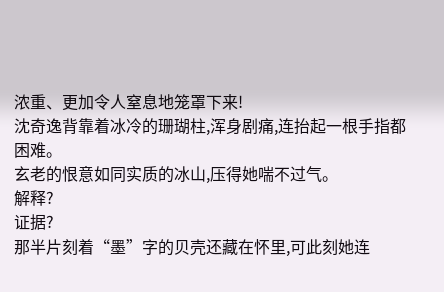浓重、更加令人窒息地笼罩下来!
沈奇逸背靠着冰冷的珊瑚柱,浑身剧痛,连抬起一根手指都困难。
玄老的恨意如同实质的冰山,压得她喘不过气。
解释?
证据?
那半片刻着“墨”字的贝壳还藏在怀里,可此刻她连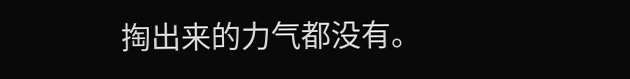掏出来的力气都没有。